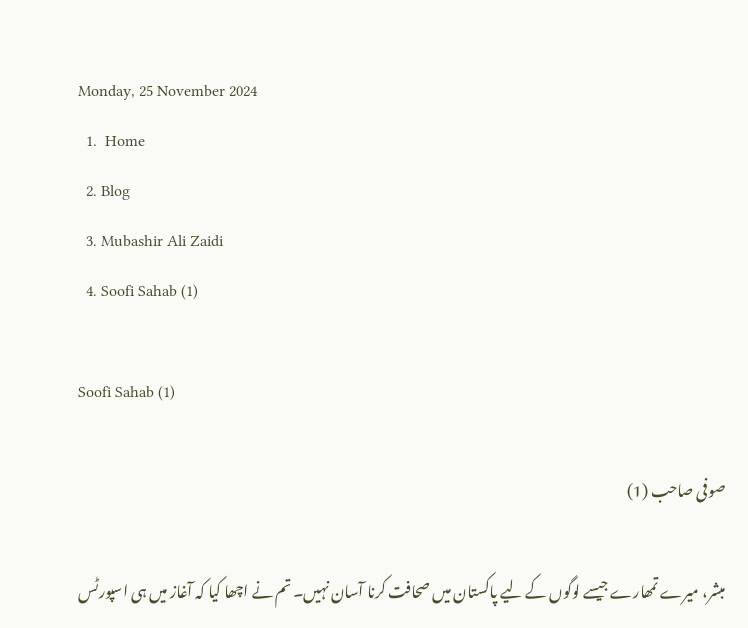Monday, 25 November 2024
  1.  Home
  2. Blog
  3. Mubashir Ali Zaidi
  4. Soofi Sahab (1)

Soofi Sahab (1)

صوفی صاحب (1)

مبشر، میرے تمھارے جیسے لوگوں کے لیے پاکستان میں صحافت کرنا آسان نہیں۔ تم نے اچھا کیا کہ آغاز میں ہی اسپورٹس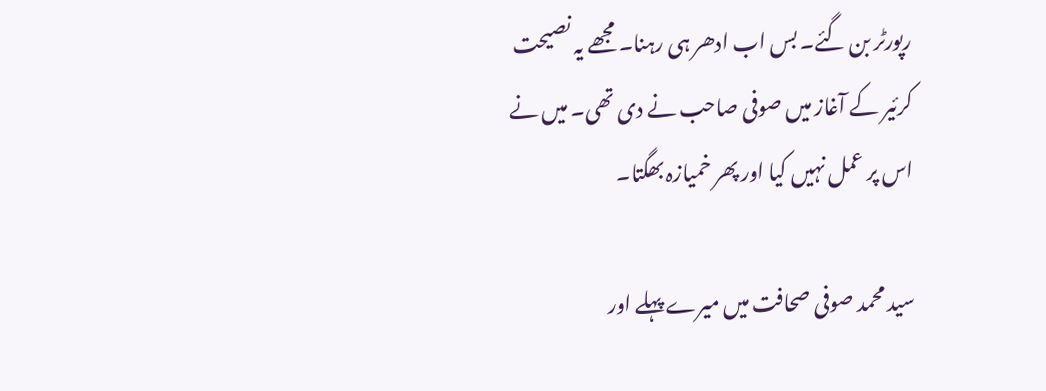رپورٹر بن گئے۔ بس اب ادھر ہی رہنا۔ مجھے یہ نصیحت کرئیر کے آغاز میں صوفی صاحب نے دی تھی۔ میں نے اس پر عمل نہیں کیا اور پھر خمیازہ بھگتا۔

سید محمد صوفی صحافت میں میرے پہلے اور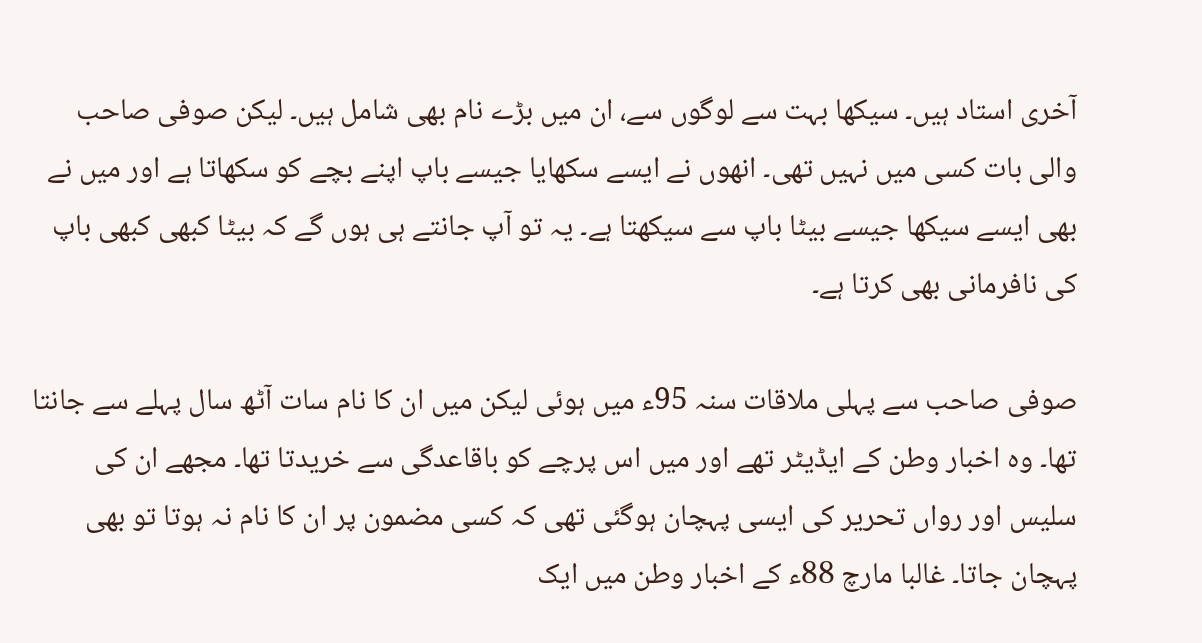آخری استاد ہیں۔ سیکھا بہت سے لوگوں سے، ان میں بڑے نام بھی شامل ہیں۔ لیکن صوفی صاحب والی بات کسی میں نہیں تھی۔ انھوں نے ایسے سکھایا جیسے باپ اپنے بچے کو سکھاتا ہے اور میں نے بھی ایسے سیکھا جیسے بیٹا باپ سے سیکھتا ہے۔ یہ تو آپ جانتے ہی ہوں گے کہ بیٹا کبھی کبھی باپ کی نافرمانی بھی کرتا ہے۔

صوفی صاحب سے پہلی ملاقات سنہ 95ء میں ہوئی لیکن میں ان کا نام سات آٹھ سال پہلے سے جانتا تھا۔ وہ اخبار وطن کے ایڈیٹر تھے اور میں اس پرچے کو باقاعدگی سے خریدتا تھا۔ مجھے ان کی سلیس اور رواں تحریر کی ایسی پہچان ہوگئی تھی کہ کسی مضمون پر ان کا نام نہ ہوتا تو بھی پہچان جاتا۔ غالبا مارچ 88ء کے اخبار وطن میں ایک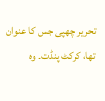تحریر چھپی جس کا عنوان تھا، کرکٹ پنڈت۔ وہ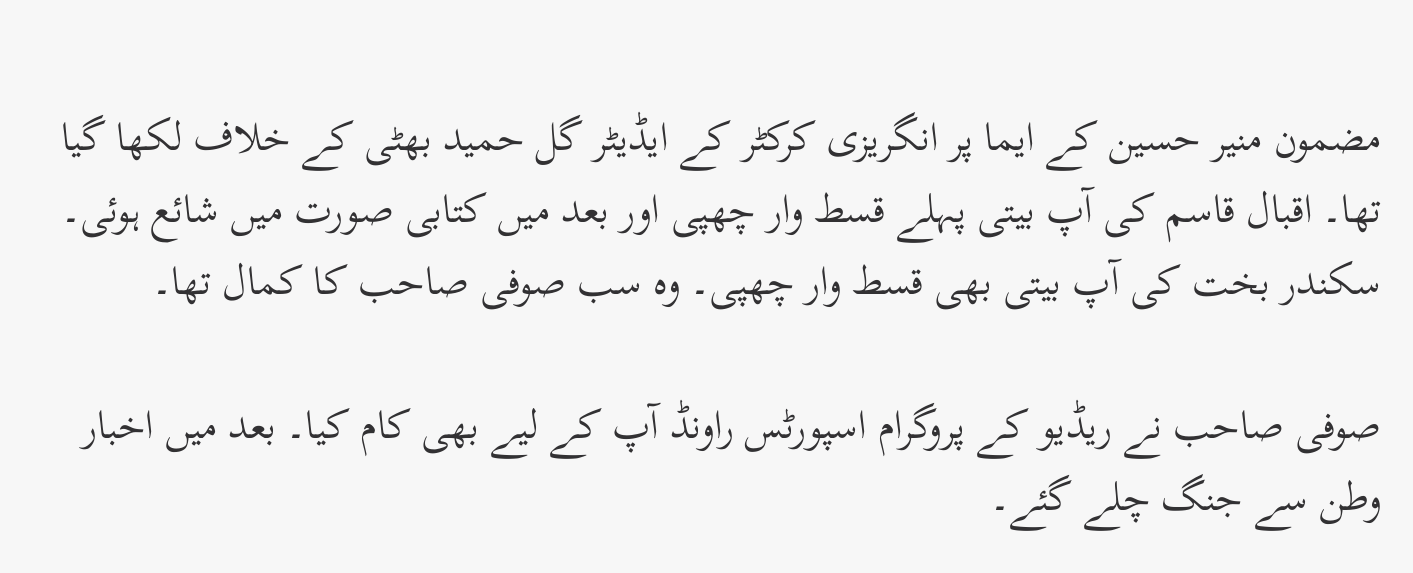مضمون منیر حسین کے ایما پر انگریزی کرکٹر کے ایڈیٹر گل حمید بھٹی کے خلاف لکھا گیا تھا۔ اقبال قاسم کی آپ بیتی پہلے قسط وار چھپی اور بعد میں کتابی صورت میں شائع ہوئی۔ سکندر بخت کی آپ بیتی بھی قسط وار چھپی۔ وہ سب صوفی صاحب کا کمال تھا۔

صوفی صاحب نے ریڈیو کے پروگرام اسپورٹس راونڈ آپ کے لیے بھی کام کیا۔ بعد میں اخبار وطن سے جنگ چلے گئے۔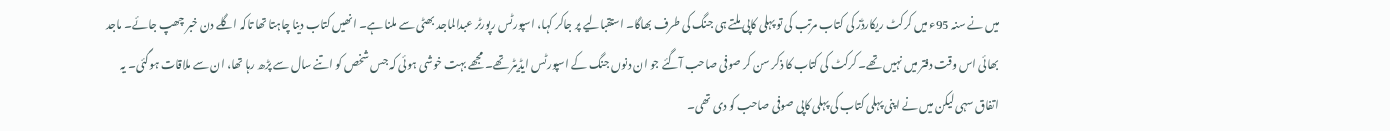میں نے سنہ 95ء میں کرکٹ ریکارڈز کی کتاب مرتب کی تو پہلی کاپی ملتے ہی جنگ کی طرف بھاگا۔ استقبالیے پر جاکر کہا، اسپورٹس رپورٹر عبدالماجد بھٹی سے ملنا ہے۔ انھیں کتاب دینا چاہتا تھا تاکہ اگلے دن خبر چھپ جائے۔ ماجد بھائی اس وقت دفتر میں نہیں تھے۔ کرکٹ کی کتاب کا ذکر سن کر صوفی صاحب آگئے جو ان دنوں جنگ کے اسپورٹس ایڈیٹر تھے۔ مجھے بہت خوشی ہوئی کہ جس شخص کو اتنے سال سے پڑھ رہا تھا، ان سے ملاقات ہوگئی۔ یہ اتفاق سہی لیکن میں نے اپنی پہلی کتاب کی پہلی کاپی صوفی صاحب کو دی تھی۔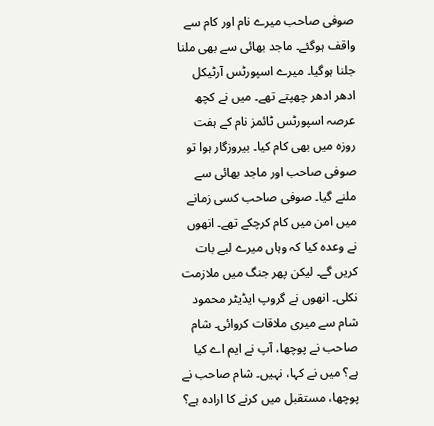صوفی صاحب میرے نام اور کام سے واقف ہوگئے۔ ماجد بھائی سے بھی ملنا جلنا ہوگیا۔ میرے اسپورٹس آرٹیکل ادھر ادھر چھپتے تھے۔ میں نے کچھ عرصہ اسپورٹس ٹائمز نام کے ہفت روزہ میں بھی کام کیا۔ بیروزگار ہوا تو صوفی صاحب اور ماجد بھائی سے ملنے گیا۔ صوفی صاحب کسی زمانے میں امن میں کام کرچکے تھے۔ انھوں نے وعدہ کیا کہ وہاں میرے لیے بات کریں گے۔ لیکن پھر جنگ میں ملازمت نکلی۔ انھوں نے گروپ ایڈیٹر محمود شام سے میری ملاقات کروائی۔ شام صاحب نے پوچھا، آپ نے ایم اے کیا ہے؟ میں نے کہا، نہیں۔ شام صاحب نے پوچھا، مستقبل میں کرنے کا ارادہ ہے؟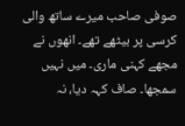صوفی صاحب میرے ساتھ والی کرسی پر بیٹھے تھے۔ انھوں نے مجھے کہنی ماری۔ میں نہیں سمجھا۔ صاف کہہ دیا، نہ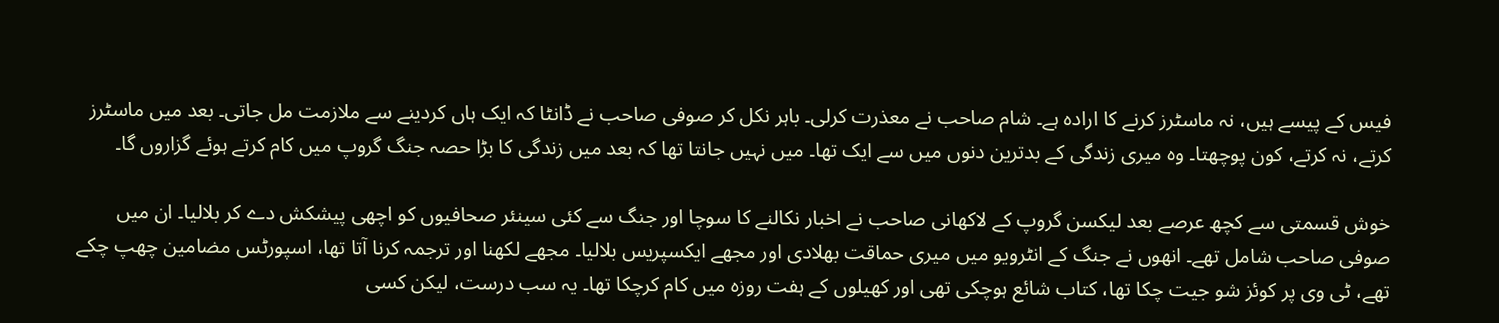فیس کے پیسے ہیں، نہ ماسٹرز کرنے کا ارادہ ہے۔ شام صاحب نے معذرت کرلی۔ باہر نکل کر صوفی صاحب نے ڈانٹا کہ ایک ہاں کردینے سے ملازمت مل جاتی۔ بعد میں ماسٹرز کرتے، نہ کرتے، کون پوچھتا۔ وہ میری زندگی کے بدترین دنوں میں سے ایک تھا۔ میں نہیں جانتا تھا کہ بعد میں زندگی کا بڑا حصہ جنگ گروپ میں کام کرتے ہوئے گزاروں گا۔

خوش قسمتی سے کچھ عرصے بعد لیکسن گروپ کے لاکھانی صاحب نے اخبار نکالنے کا سوچا اور جنگ سے کئی سینئر صحافیوں کو اچھی پیشکش دے کر بلالیا۔ ان میں صوفی صاحب شامل تھے۔ انھوں نے جنگ کے انٹرویو میں میری حماقت بھلادی اور مجھے ایکسپریس بلالیا۔ مجھے لکھنا اور ترجمہ کرنا آتا تھا، اسپورٹس مضامین چھپ چکے تھے، ٹی وی پر کوئز شو جیت چکا تھا، کتاب شائع ہوچکی تھی اور کھیلوں کے ہفت روزہ میں کام کرچکا تھا۔ یہ سب درست، لیکن کسی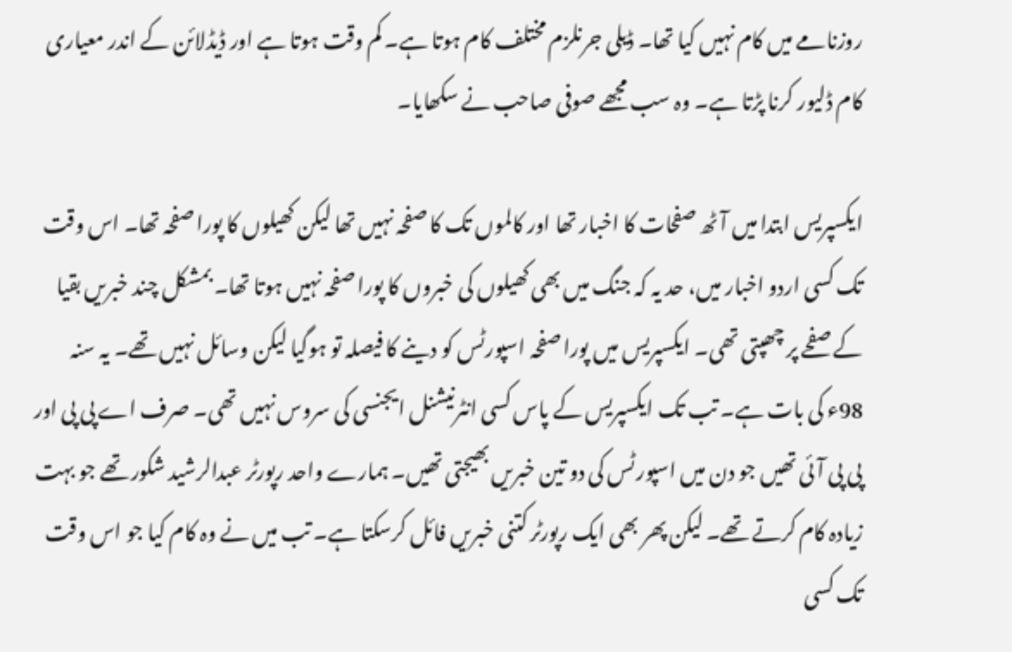روزنامے میں کام نہیں کیا تھا۔ ڈیلی جرنلزم مختلف کام ہوتا ہے۔ کم وقت ہوتا ہے اور ڈیڈلائن کے اندر معیاری کام ڈلیور کرنا پڑتا ہے۔ وہ سب مجھے صوفی صاحب نے سکھایا۔

ایکسپریس ابتدا میں آٹھ صفحات کا اخبار تھا اور کالموں تک کا صفحہ نہیں تھا لیکن کھیلوں کا پورا صفحہ تھا۔ اس وقت تک کسی اردو اخبار میں، حد یہ کہ جنگ میں بھی کھیلوں کی خبروں کا پورا صفحہ نہیں ہوتا تھا۔ بمشکل چند خبریں بقیا کے صفحے پر چھپتی تھی۔ ایکسپریس میں پورا صفحہ اسپورٹس کو دینے کا فیصلہ تو ہوگیا لیکن وسائل نہیں تھے۔ یہ سنہ 98ء کی بات ہے۔ تب تک ایکسپریس کے پاس کسی انٹرنیشنل ایجنسی کی سروس نہیں تھی۔ صرف اے پی پی اور پی پی آئی تھیں جو دن میں اسپورٹس کی دو تین خبریں بھیجتی تھیں۔ ہمارے واحد رپورٹر عبدالرشید شکور تھے جو بہت زیادہ کام کرتے تھے۔ لیکن پھر بھی ایک رپورٹر کتنی خبریں فائل کرسکتا ہے۔ تب میں نے وہ کام کیا جو اس وقت تک کسی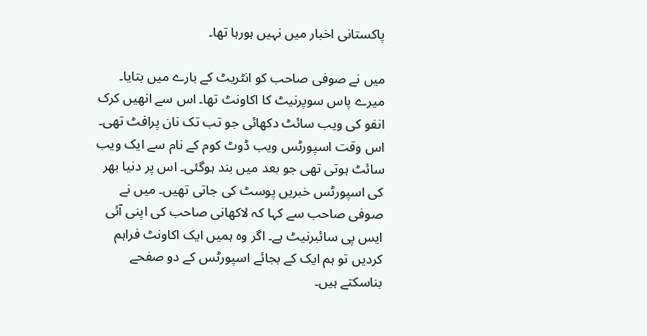پاکستانی اخبار میں نہیں ہورہا تھا۔

میں نے صوفی صاحب کو انٹریٹ کے بارے میں بتایا۔ میرے پاس سوپرنیٹ کا اکاونٹ تھا۔ اس سے انھیں کرک انفو کی ویب سائٹ دکھائی جو تب تک نان پرافٹ تھی۔ اس وقت اسپورٹس ویب ڈوٹ کوم کے نام سے ایک ویب سائٹ ہوتی تھی جو بعد میں بند ہوگئی۔ اس پر دنیا بھر کی اسپورٹس خبریں پوسٹ کی جاتی تھیں۔ میں نے صوفی صاحب سے کہا کہ لاکھانی صاحب کی اپنی آئی ایس پی سائبرنیٹ ہے۔ اگر وہ ہمیں ایک اکاونٹ فراہم کردیں تو ہم ایک کے بجائے اسپورٹس کے دو صفحے بناسکتے ہیں۔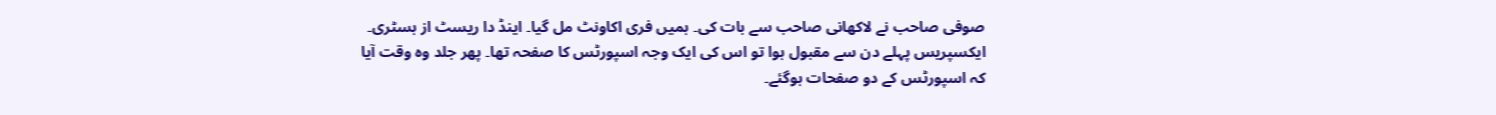صوفی صاحب نے لاکھانی صاحب سے بات کی۔ ہمیں فری اکاونٹ مل گیا۔ اینڈ دا ریسٹ از ہسٹری۔ ایکسپریس پہلے دن سے مقبول ہوا تو اس کی ایک وجہ اسپورٹس کا صفحہ تھا۔ پھر جلد وہ وقت آیا کہ اسپورٹس کے دو صفحات ہوگئے۔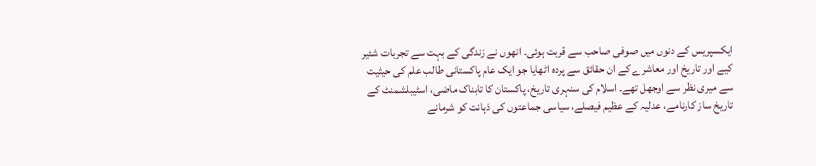ایکسپریس کے دنوں میں صوفی صاحب سے قربت ہوئی۔ انھوں نے زندگی کے بہت سے تجربات شئیر کیے اور تاریخ اور معاشرے کے ان حقائق سے پردہ اٹھایا جو ایک عام پاکستانی طالب علم کی حیثیت سے میری نظر سے اوجھل تھے۔ اسلام کی سنہری تاریخ، پاکستان کا تابناک ماضی، اسٹیبلشمنٹ کے تاریخ ساز کارنامے، عدلیہ کے عظیم فیصلے، سیاسی جماعتوں کی ذہانت کو شرمانے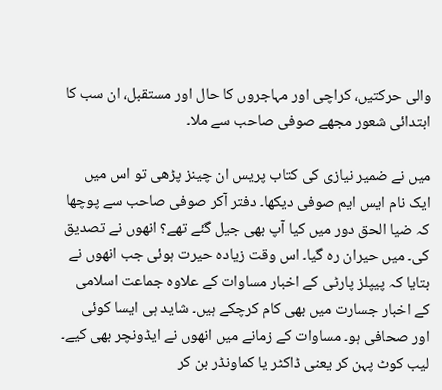والی حرکتیں، کراچی اور مہاجروں کا حال اور مستقبل، ان سب کا ابتدائی شعور مجھے صوفی صاحب سے ملا۔

میں نے ضمیر نیازی کی کتاب پریس ان چینز پڑھی تو اس میں ایک نام ایس ایم صوفی دیکھا۔ دفتر آکر صوفی صاحب سے پوچھا کہ ضیا الحق دور میں کیا آپ بھی جیل گئے تھے؟ انھوں نے تصدیق کی۔ میں حیران رہ گیا۔ اس وقت زیادہ حیرت ہوئی جب انھوں نے بتایا کہ پیپلز پارٹی کے اخبار مساوات کے علاوہ جماعت اسلامی کے اخبار جسارت میں بھی کام کرچکے ہیں۔ شاید ہی ایسا کوئی اور صحافی ہو۔ مساوات کے زمانے میں انھوں نے ایڈونچر بھی کیے۔ لیب کوٹ پہن کر یعنی ڈاکٹر یا کماونڈر بن کر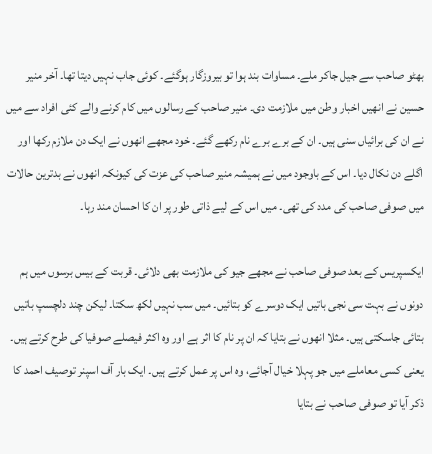بھٹو صاحب سے جیل جاکر ملے۔ مساوات بند ہوا تو بیروزگار ہوگئے۔ کوئی جاب نہیں دیتا تھا۔ آخر منیر حسین نے انھیں اخبار وطن میں ملازمت دی۔ منیر صاحب کے رسالوں میں کام کرنے والے کئی افراد سے میں نے ان کی برائیاں سنی ہیں۔ ان کے برے برے نام رکھے گئے۔ خود مجھے انھوں نے ایک دن ملازم رکھا اور اگلے دن نکال دیا۔ اس کے باوجود میں نے ہمیشہ منیر صاحب کی عزت کی کیونکہ انھوں نے بدترین حالات میں صوفی صاحب کی مدد کی تھی۔ میں اس کے لیے ذاتی طور پر ان کا احسان مند رہا۔

ایکسپریس کے بعد صوفی صاحب نے مجھے جیو کی ملازمت بھی دلائی۔ قربت کے بیس برسوں میں ہم دونوں نے بہت سی نجی باتیں ایک دوسرے کو بتائیں۔ میں سب نہیں لکھ سکتا۔ لیکن چند دلچسپ باتیں بتائی جاسکتی ہیں۔ مثلا انھوں نے بتایا کہ ان پر نام کا اثر ہے اور وہ اکثر فیصلے صوفیا کی طرح کرتے ہیں۔ یعنی کسی معاملے میں جو پہلا خیال آجائے، وہ اس پر عمل کرتے ہیں۔ ایک بار آف اسپنر توصیف احمد کا ذکر آیا تو صوفی صاحب نے بتایا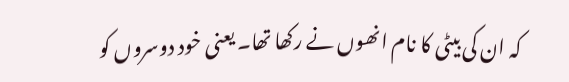کہ ان کی بیٹی کا نام انھوں نے رکھا تھا۔ یعنی خود دوسروں کو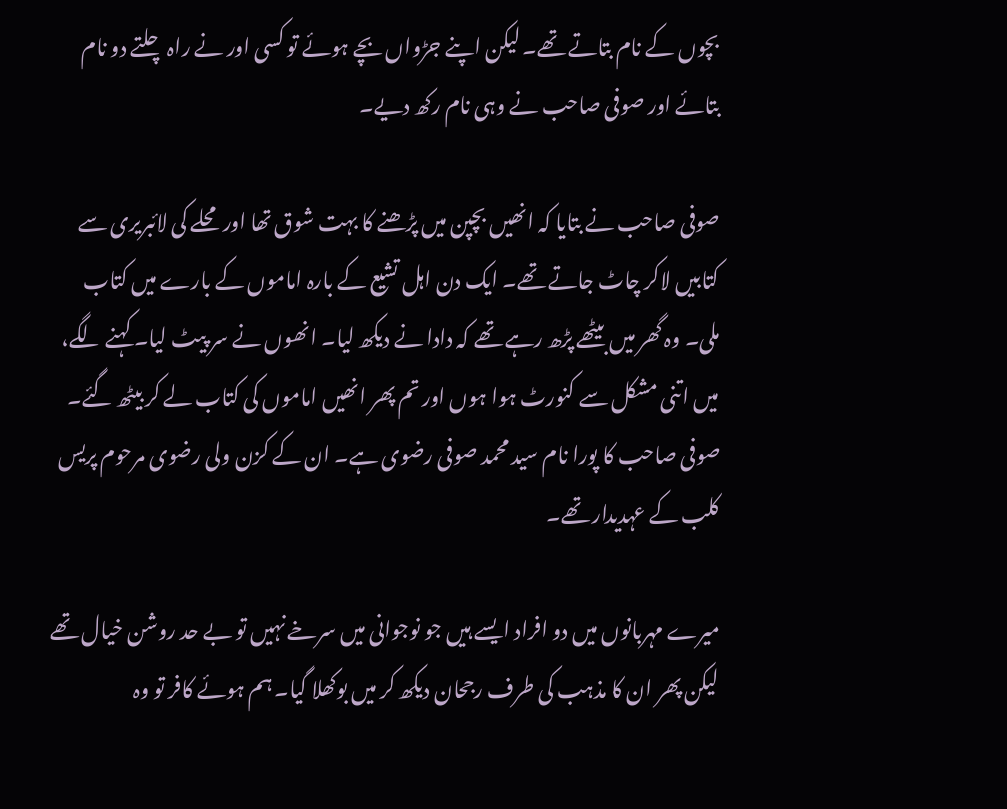بچوں کے نام بتاتے تھے۔ لیکن اپنے جڑواں بچے ہوئے تو کسی اور نے راہ چلتے دو نام بتائے اور صوفی صاحب نے وہی نام رکھ دیے۔

صوفی صاحب نے بتایا کہ انھیں بچپن میں پڑھنے کا بہت شوق تھا اور محلے کی لائبریری سے کتابیں لاکر چاٹ جاتے تھے۔ ایک دن اہل تشیع کے بارہ اماموں کے بارے میں کتاب ملی۔ وہ گھر میں بیٹھے پڑھ رہے تھے کہ دادا نے دیکھ لیا۔ انھوں نے سر پیٹ لیا۔ کہنے لگے، میں اتنی مشکل سے کنورٹ ہوا ہوں اور تم پھر انھیں اماموں کی کتاب لے کر بیٹھ گئے۔ صوفی صاحب کا پورا نام سید محمد صوفی رضوی ہے۔ ان کے کزن ولی رضوی مرحوم پریس کلب کے عہدیدار تھے۔

میرے مہربانوں میں دو افراد ایسے ہیں جو نوجوانی میں سرخے نہیں تو بے حد روشن خیال تھے لیکن پھر ان کا مذہب کی طرف رجحان دیکھ کر میں بوکھلا گیا۔ ہم ہوئے کافر تو وہ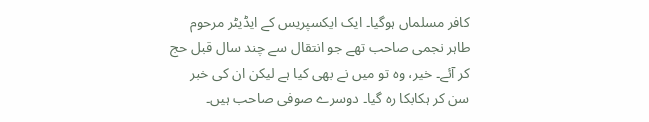کافر مسلماں ہوگیا۔ ایک ایکسپریس کے ایڈیٹر مرحوم طاہر نجمی صاحب تھے جو انتقال سے چند سال قبل حج کر آئے۔ خیر، وہ تو میں نے بھی کیا ہے لیکن ان کی خبر سن کر ہکابکا رہ گیا۔ دوسرے صوفی صاحب ہیں۔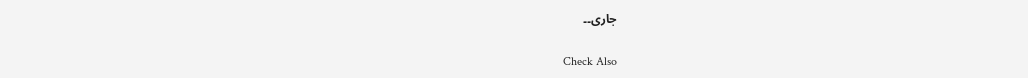جاری۔۔

Check Also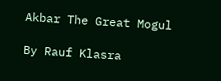Akbar The Great Mogul

By Rauf Klasra